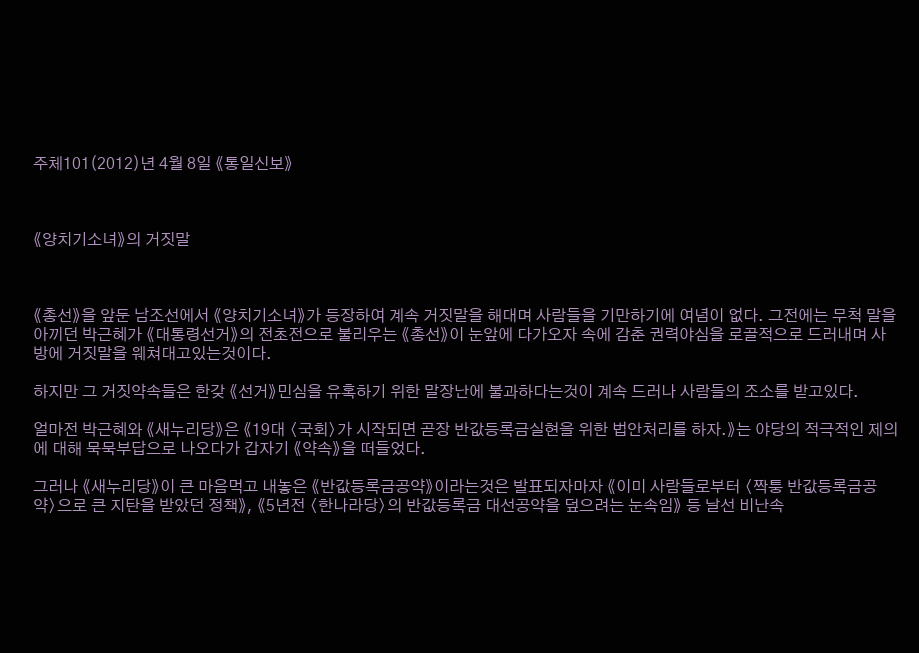주체101(2012)년 4월 8일 《통일신보》



《양치기소녀》의 거짓말



《총선》을 앞둔 남조선에서 《양치기소녀》가 등장하여 계속 거짓말을 해대며 사람들을 기만하기에 여념이 없다. 그전에는 무척 말을 아끼던 박근혜가 《대통령선거》의 전초전으로 불리우는 《총선》이 눈앞에 다가오자 속에 감춘 권력야심을 로골적으로 드러내며 사방에 거짓말을 웨쳐대고있는것이다.

하지만 그 거짓약속들은 한갖 《선거》민심을 유혹하기 위한 말장난에 불과하다는것이 계속 드러나 사람들의 조소를 받고있다.

얼마전 박근혜와 《새누리당》은 《19대 〈국회〉가 시작되면 곧장 반값등록금실현을 위한 법안처리를 하자.》는 야당의 적극적인 제의에 대해 묵묵부답으로 나오다가 갑자기 《약속》을 떠들었다.

그러나 《새누리당》이 큰 마음먹고 내놓은 《반값등록금공약》이라는것은 발표되자마자 《이미 사람들로부터 〈짝퉁 반값등록금공약〉으로 큰 지탄을 받았던 정책》, 《5년전 〈한나라당〉의 반값등록금 대선공약을 덮으려는 눈속임》 등 날선 비난속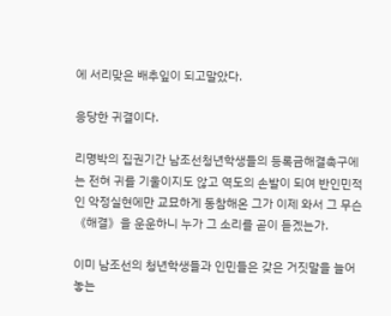에 서리맞은 배추잎이 되고말았다.

응당한 귀결이다.

리명박의 집권기간 남조선청년학생들의 등록금해결촉구에는 전혀 귀를 기울이지도 않고 역도의 손발이 되여 반인민적인 악정실현에만 교묘하게 동참해온 그가 이제 와서 그 무슨 《해결》을 운운하니 누가 그 소리를 곧이 듣겠는가.

이미 남조선의 청년학생들과 인민들은 갖은 거짓말을 늘어놓는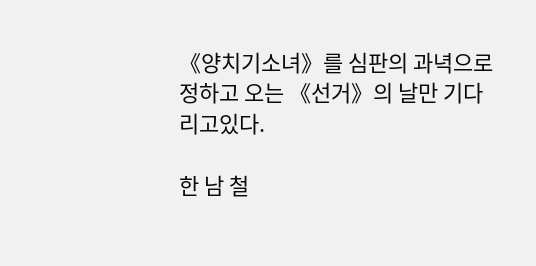《양치기소녀》를 심판의 과녁으로 정하고 오는 《선거》의 날만 기다리고있다.

한 남 철